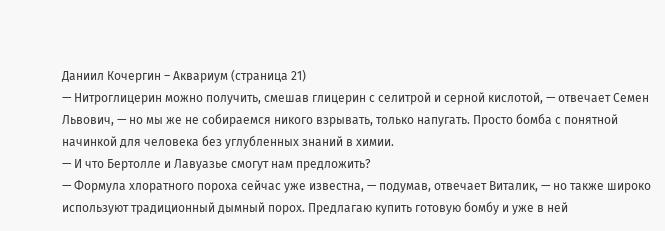Даниил Кочергин – Аквариум (страница 21)
— Нитроглицерин можно получить, смешав глицерин с селитрой и серной кислотой, — отвечает Семен Львович, — но мы же не собираемся никого взрывать, только напугать. Просто бомба с понятной начинкой для человека без углубленных знаний в химии.
— И что Бертолле и Лавуазье смогут нам предложить?
— Формула хлоратного пороха сейчас уже известна, — подумав, отвечает Виталик, — но также широко используют традиционный дымный порох. Предлагаю купить готовую бомбу и уже в ней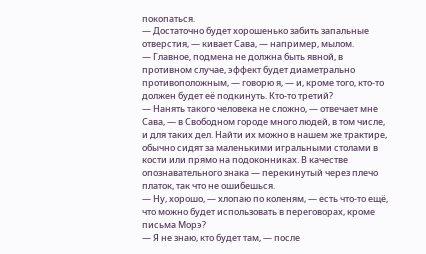покопаться.
— Достаточно будет хорошенько забить запальные отверстия, — кивает Сава, — например, мылом.
— Главное, подмена не должна быть явной, в противном случае, эффект будет диаметрально противоположным, — говорю я, — и, кроме того, кто-то должен будет её подкинуть. Кто-то третий?
— Нанять такого человека не сложно, — отвечает мне Сава, — в Свободном городе много людей, в том числе, и для таких дел. Найти их можно в нашем же трактире, обычно сидят за маленькими игральными столами в кости или прямо на подоконниках. В качестве опознавательного знака — перекинутый через плечо платок, так что не ошибешься.
— Ну, хорошо, — хлопаю по коленям, — есть что-то ещё, что можно будет использовать в переговорах, кроме письма Морэ?
— Я не знаю, кто будет там, — после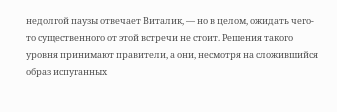недолгой паузы отвечает Виталик, — но в целом, ожидать чего-то существенного от этой встречи не стоит. Решения такого уровня принимают правители, а они, несмотря на сложившийся образ испуганных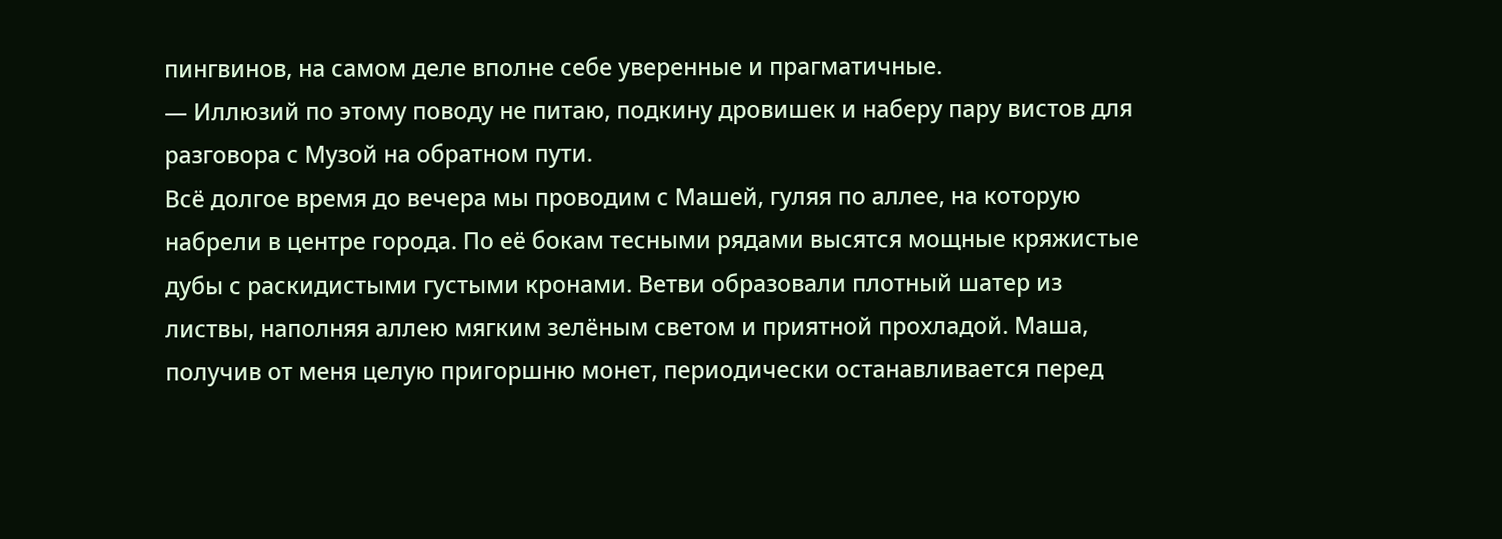пингвинов, на самом деле вполне себе уверенные и прагматичные.
— Иллюзий по этому поводу не питаю, подкину дровишек и наберу пару вистов для разговора с Музой на обратном пути.
Всё долгое время до вечера мы проводим с Машей, гуляя по аллее, на которую набрели в центре города. По её бокам тесными рядами высятся мощные кряжистые дубы с раскидистыми густыми кронами. Ветви образовали плотный шатер из листвы, наполняя аллею мягким зелёным светом и приятной прохладой. Маша, получив от меня целую пригоршню монет, периодически останавливается перед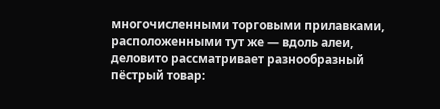многочисленными торговыми прилавками, расположенными тут же — вдоль алеи, деловито рассматривает разнообразный пёстрый товар: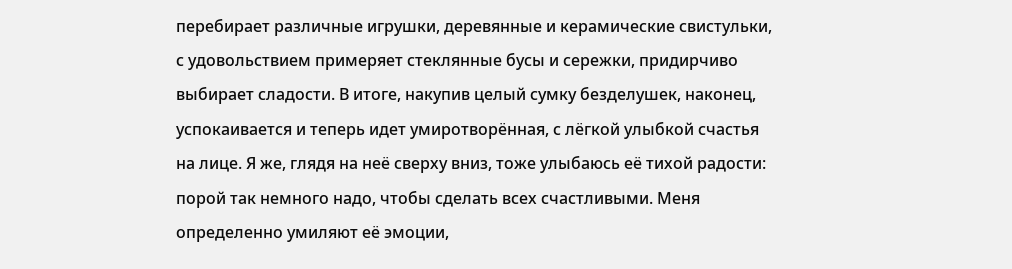перебирает различные игрушки, деревянные и керамические свистульки, с удовольствием примеряет стеклянные бусы и сережки, придирчиво выбирает сладости. В итоге, накупив целый сумку безделушек, наконец, успокаивается и теперь идет умиротворённая, с лёгкой улыбкой счастья на лице. Я же, глядя на неё сверху вниз, тоже улыбаюсь её тихой радости: порой так немного надо, чтобы сделать всех счастливыми. Меня определенно умиляют её эмоции,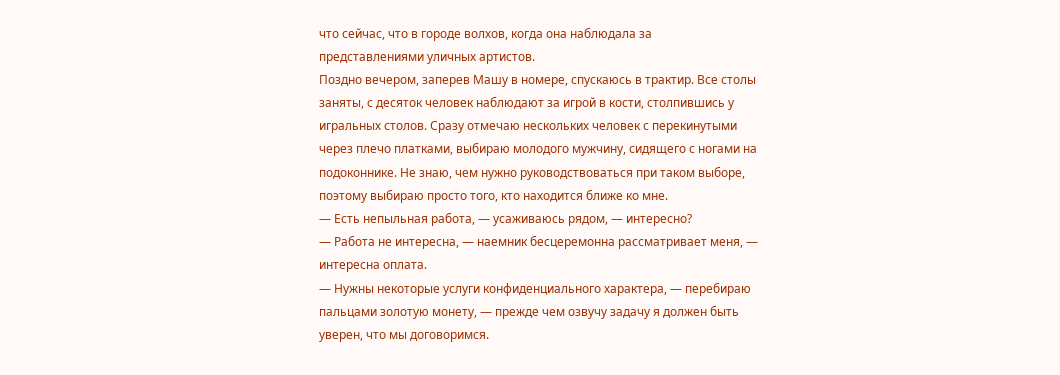что сейчас, что в городе волхов, когда она наблюдала за представлениями уличных артистов.
Поздно вечером, заперев Машу в номере, спускаюсь в трактир. Все столы заняты, с десяток человек наблюдают за игрой в кости, столпившись у игральных столов. Сразу отмечаю нескольких человек с перекинутыми через плечо платками, выбираю молодого мужчину, сидящего с ногами на подоконнике. Не знаю, чем нужно руководствоваться при таком выборе, поэтому выбираю просто того, кто находится ближе ко мне.
— Есть непыльная работа, — усаживаюсь рядом, — интересно?
— Работа не интересна, — наемник бесцеремонна рассматривает меня, — интересна оплата.
— Нужны некоторые услуги конфиденциального характера, — перебираю пальцами золотую монету, — прежде чем озвучу задачу я должен быть уверен, что мы договоримся.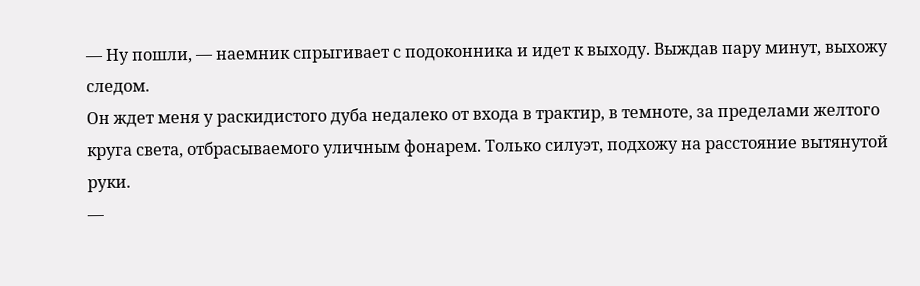— Ну пошли, — наемник спрыгивает с подоконника и идет к выходу. Выждав пару минут, выхожу следом.
Он ждет меня у раскидистого дуба недалеко от входа в трактир, в темноте, за пределами желтого круга света, отбрасываемого уличным фонарем. Только силуэт, подхожу на расстояние вытянутой руки.
—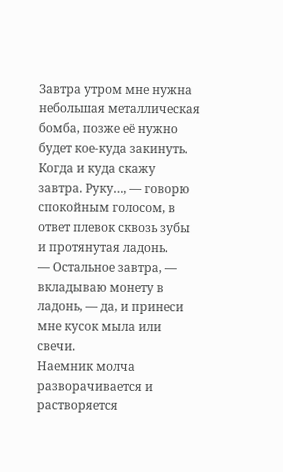Завтра утром мне нужна небольшая металлическая бомба, позже её нужно будет кое-куда закинуть. Когда и куда скажу завтра. Руку…, — говорю спокойным голосом, в ответ плевок сквозь зубы и протянутая ладонь.
— Остальное завтра, — вкладываю монету в ладонь, — да, и принеси мне кусок мыла или свечи.
Наемник молча разворачивается и растворяется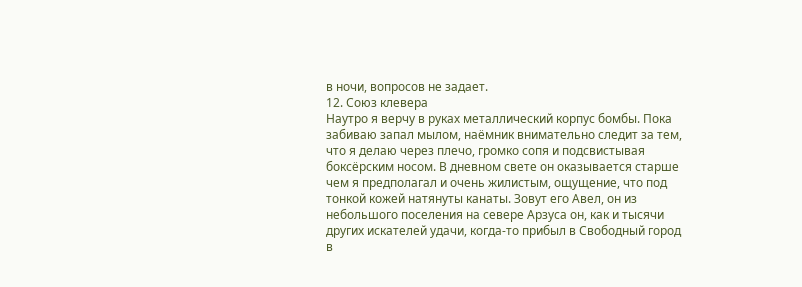в ночи, вопросов не задает.
12. Союз клевера
Наутро я верчу в руках металлический корпус бомбы. Пока забиваю запал мылом, наёмник внимательно следит за тем, что я делаю через плечо, громко сопя и подсвистывая боксёрским носом. В дневном свете он оказывается старше чем я предполагал и очень жилистым, ощущение, что под тонкой кожей натянуты канаты. Зовут его Авел, он из небольшого поселения на севере Арзуса он, как и тысячи других искателей удачи, когда-то прибыл в Свободный город в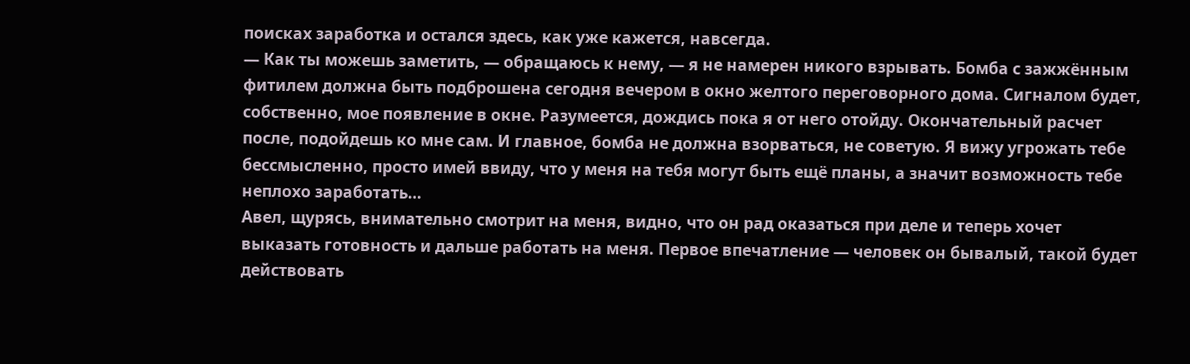поисках заработка и остался здесь, как уже кажется, навсегда.
— Как ты можешь заметить, — обращаюсь к нему, — я не намерен никого взрывать. Бомба с зажжённым фитилем должна быть подброшена сегодня вечером в окно желтого переговорного дома. Сигналом будет, собственно, мое появление в окне. Разумеется, дождись пока я от него отойду. Окончательный расчет после, подойдешь ко мне сам. И главное, бомба не должна взорваться, не советую. Я вижу угрожать тебе бессмысленно, просто имей ввиду, что у меня на тебя могут быть ещё планы, а значит возможность тебе неплохо заработать…
Авел, щурясь, внимательно смотрит на меня, видно, что он рад оказаться при деле и теперь хочет выказать готовность и дальше работать на меня. Первое впечатление — человек он бывалый, такой будет действовать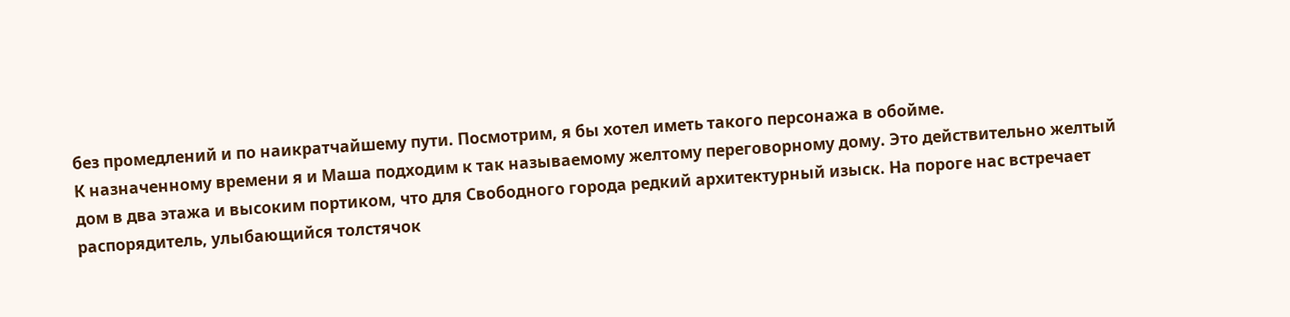без промедлений и по наикратчайшему пути. Посмотрим, я бы хотел иметь такого персонажа в обойме.
К назначенному времени я и Маша подходим к так называемому желтому переговорному дому. Это действительно желтый дом в два этажа и высоким портиком, что для Свободного города редкий архитектурный изыск. На пороге нас встречает распорядитель, улыбающийся толстячок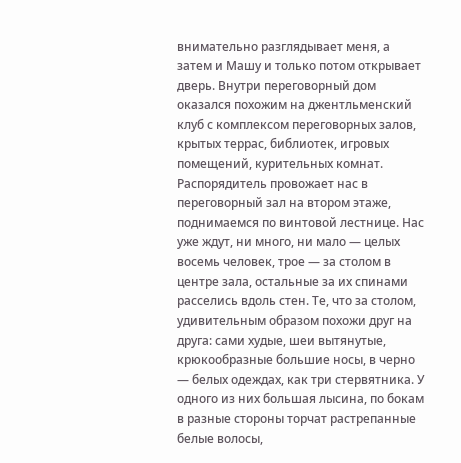внимательно разглядывает меня, а затем и Машу и только потом открывает дверь. Внутри переговорный дом оказался похожим на джентльменский клуб с комплексом переговорных залов, крытых террас, библиотек, игровых помещений, курительных комнат. Распорядитель провожает нас в переговорный зал на втором этаже, поднимаемся по винтовой лестнице. Нас уже ждут, ни много, ни мало — целых восемь человек, трое — за столом в центре зала, остальные за их спинами расселись вдоль стен. Те, что за столом, удивительным образом похожи друг на друга: сами худые, шеи вытянутые, крюкообразные большие носы, в черно — белых одеждах, как три стервятника. У одного из них большая лысина, по бокам в разные стороны торчат растрепанные белые волосы,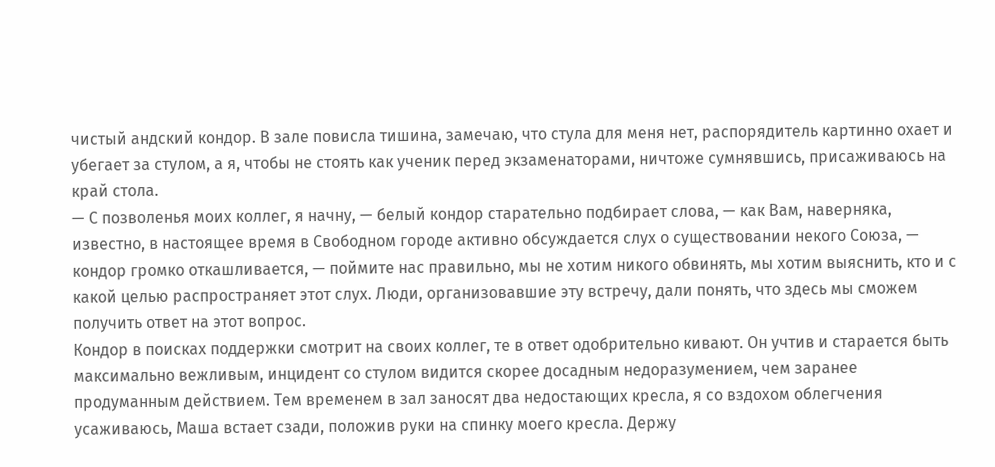чистый андский кондор. В зале повисла тишина, замечаю, что стула для меня нет, распорядитель картинно охает и убегает за стулом, а я, чтобы не стоять как ученик перед экзаменаторами, ничтоже сумнявшись, присаживаюсь на край стола.
— С позволенья моих коллег, я начну, — белый кондор старательно подбирает слова, — как Вам, наверняка, известно, в настоящее время в Свободном городе активно обсуждается слух о существовании некого Союза, — кондор громко откашливается, — поймите нас правильно, мы не хотим никого обвинять, мы хотим выяснить, кто и с какой целью распространяет этот слух. Люди, организовавшие эту встречу, дали понять, что здесь мы сможем получить ответ на этот вопрос.
Кондор в поисках поддержки смотрит на своих коллег, те в ответ одобрительно кивают. Он учтив и старается быть максимально вежливым, инцидент со стулом видится скорее досадным недоразумением, чем заранее продуманным действием. Тем временем в зал заносят два недостающих кресла, я со вздохом облегчения усаживаюсь, Маша встает сзади, положив руки на спинку моего кресла. Держу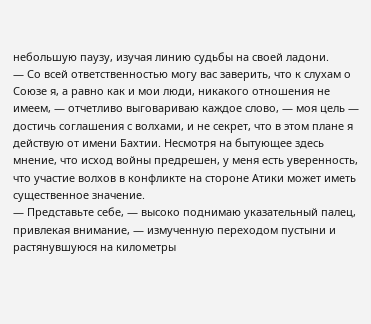небольшую паузу, изучая линию судьбы на своей ладони.
— Со всей ответственностью могу вас заверить, что к слухам о Союзе я, а равно как и мои люди, никакого отношения не имеем, — отчетливо выговариваю каждое слово, — моя цель — достичь соглашения с волхами, и не секрет, что в этом плане я действую от имени Бахтии. Несмотря на бытующее здесь мнение, что исход войны предрешен, у меня есть уверенность, что участие волхов в конфликте на стороне Атики может иметь существенное значение.
— Представьте себе, — высоко поднимаю указательный палец, привлекая внимание, — измученную переходом пустыни и растянувшуюся на километры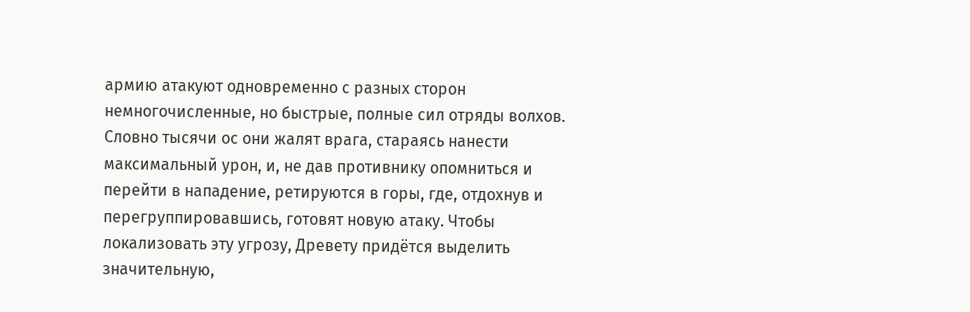армию атакуют одновременно с разных сторон немногочисленные, но быстрые, полные сил отряды волхов. Словно тысячи ос они жалят врага, стараясь нанести максимальный урон, и, не дав противнику опомниться и перейти в нападение, ретируются в горы, где, отдохнув и перегруппировавшись, готовят новую атаку. Чтобы локализовать эту угрозу, Древету придётся выделить значительную,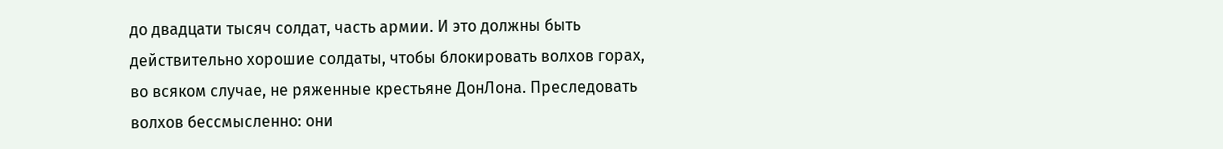до двадцати тысяч солдат, часть армии. И это должны быть действительно хорошие солдаты, чтобы блокировать волхов горах, во всяком случае, не ряженные крестьяне ДонЛона. Преследовать волхов бессмысленно: они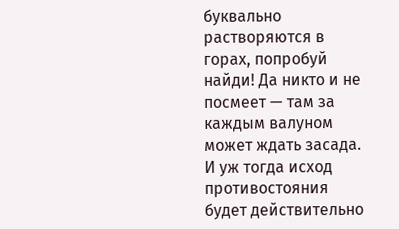буквально растворяются в горах, попробуй найди! Да никто и не посмеет — там за каждым валуном может ждать засада. И уж тогда исход противостояния будет действительно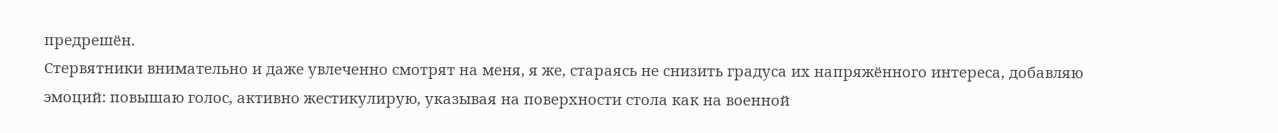предрешён.
Стервятники внимательно и даже увлеченно смотрят на меня, я же, стараясь не снизить градуса их напряжённого интереса, добавляю эмоций: повышаю голос, активно жестикулирую, указывая на поверхности стола как на военной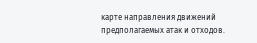карте направления движений предполагаемых атак и отходов.